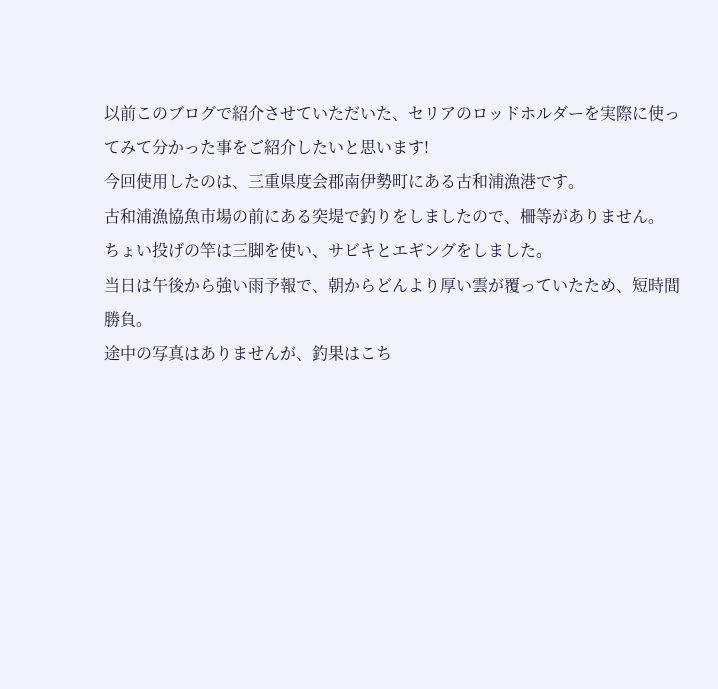以前このブログで紹介させていただいた、セリアのロッドホルダーを実際に使ってみて分かった事をご紹介したいと思います!
今回使用したのは、三重県度会郡南伊勢町にある古和浦漁港です。
古和浦漁協魚市場の前にある突堤で釣りをしましたので、柵等がありません。
ちょい投げの竿は三脚を使い、サビキとエギングをしました。
当日は午後から強い雨予報で、朝からどんより厚い雲が覆っていたため、短時間勝負。
途中の写真はありませんが、釣果はこち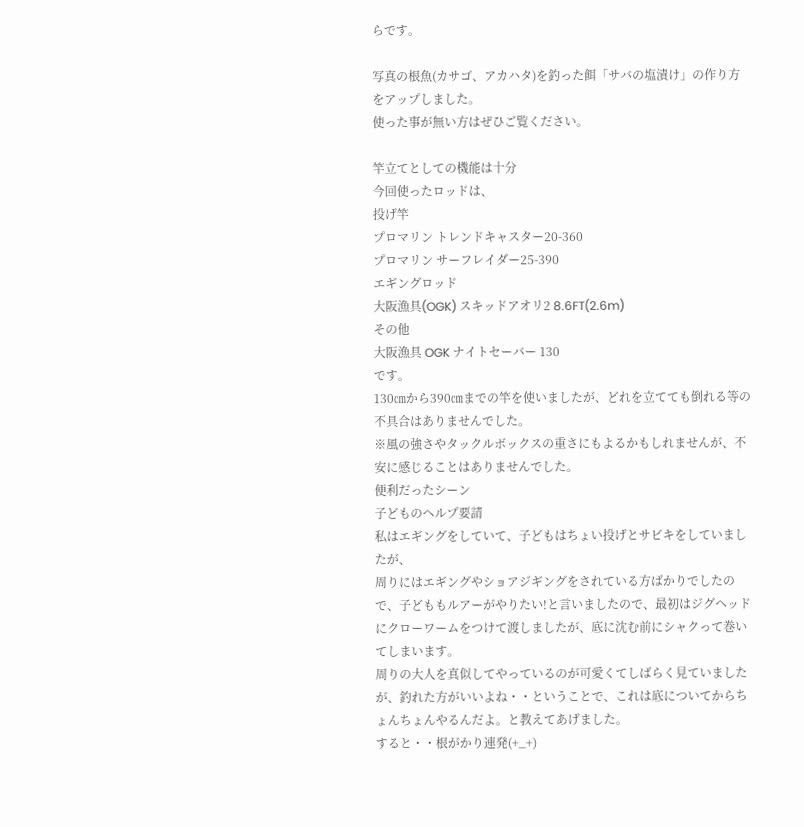らです。

写真の根魚(カサゴ、アカハタ)を釣った餌「サバの塩漬け」の作り方をアップしました。
使った事が無い方はぜひご覧ください。

竿立てとしての機能は十分
今回使ったロッドは、
投げ竿
プロマリン トレンドキャスター20-360
プロマリン サーフレイダー25-390
エギングロッド
大阪漁具(OGK) スキッドアオリ2 8.6FT(2.6m)
その他
大阪漁具 OGK ナイトセーバー 130
です。
130㎝から390㎝までの竿を使いましたが、どれを立てても倒れる等の不具合はありませんでした。
※風の強さやタックルボックスの重さにもよるかもしれませんが、不安に感じることはありませんでした。
便利だったシーン
子どものヘルプ要請
私はエギングをしていて、子どもはちょい投げとサビキをしていましたが、
周りにはエギングやショアジギングをされている方ばかりでしたので、子どももルアーがやりたい!と言いましたので、最初はジグヘッドにクローワームをつけて渡しましたが、底に沈む前にシャクって巻いてしまいます。
周りの大人を真似してやっているのが可愛くてしばらく見ていましたが、釣れた方がいいよね・・ということで、これは底についてからちょんちょんやるんだよ。と教えてあげました。
すると・・根がかり連発(+_+)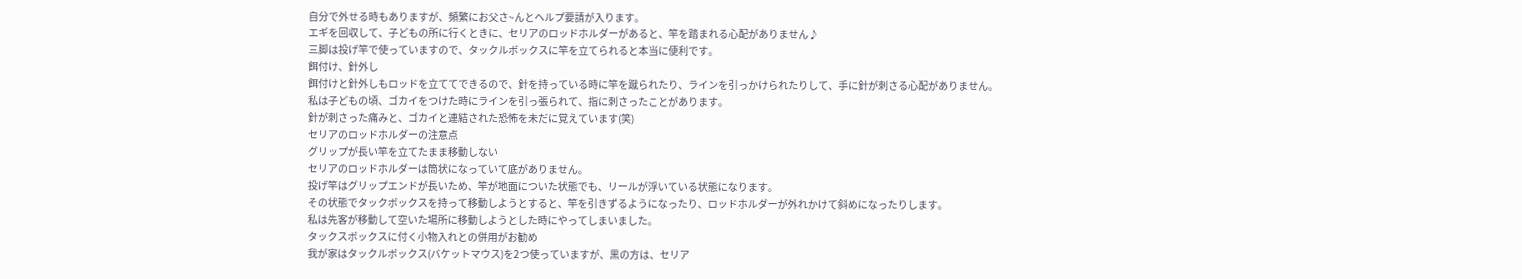自分で外せる時もありますが、頻繁にお父さ~んとヘルプ要請が入ります。
エギを回収して、子どもの所に行くときに、セリアのロッドホルダーがあると、竿を踏まれる心配がありません♪
三脚は投げ竿で使っていますので、タックルボックスに竿を立てられると本当に便利です。
餌付け、針外し
餌付けと針外しもロッドを立ててできるので、針を持っている時に竿を蹴られたり、ラインを引っかけられたりして、手に針が刺さる心配がありません。
私は子どもの頃、ゴカイをつけた時にラインを引っ張られて、指に刺さったことがあります。
針が刺さった痛みと、ゴカイと連結された恐怖を未だに覚えています(笑)
セリアのロッドホルダーの注意点
グリップが長い竿を立てたまま移動しない
セリアのロッドホルダーは筒状になっていて底がありません。
投げ竿はグリップエンドが長いため、竿が地面についた状態でも、リールが浮いている状態になります。
その状態でタックボックスを持って移動しようとすると、竿を引きずるようになったり、ロッドホルダーが外れかけて斜めになったりします。
私は先客が移動して空いた場所に移動しようとした時にやってしまいました。
タックスボックスに付く小物入れとの併用がお勧め
我が家はタックルボックス(バケットマウス)を2つ使っていますが、黒の方は、セリア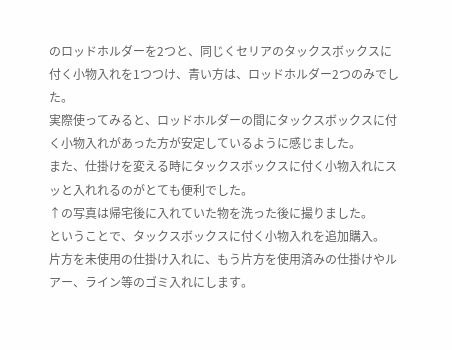のロッドホルダーを2つと、同じくセリアのタックスボックスに付く小物入れを1つつけ、青い方は、ロッドホルダー2つのみでした。
実際使ってみると、ロッドホルダーの間にタックスボックスに付く小物入れがあった方が安定しているように感じました。
また、仕掛けを変える時にタックスボックスに付く小物入れにスッと入れれるのがとても便利でした。
↑の写真は帰宅後に入れていた物を洗った後に撮りました。
ということで、タックスボックスに付く小物入れを追加購入。
片方を未使用の仕掛け入れに、もう片方を使用済みの仕掛けやルアー、ライン等のゴミ入れにします。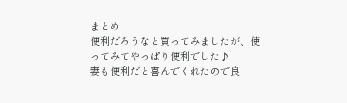まとめ
便利だろうなと買ってみましたが、使ってみてやっぱり便利でした♪
妻も便利だと喜んでくれたので良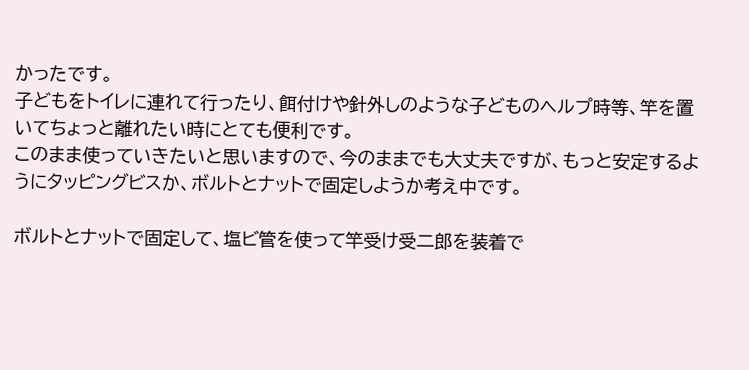かったです。
子どもをトイレに連れて行ったり、餌付けや針外しのような子どものヘルプ時等、竿を置いてちょっと離れたい時にとても便利です。
このまま使っていきたいと思いますので、今のままでも大丈夫ですが、もっと安定するようにタッピングビスか、ボルトとナットで固定しようか考え中です。

ボルトとナットで固定して、塩ビ管を使って竿受け受二郎を装着で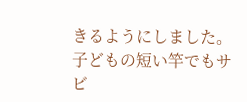きるようにしました。
子どもの短い竿でもサビ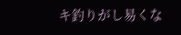キ釣りがし易くな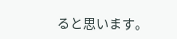ると思います。